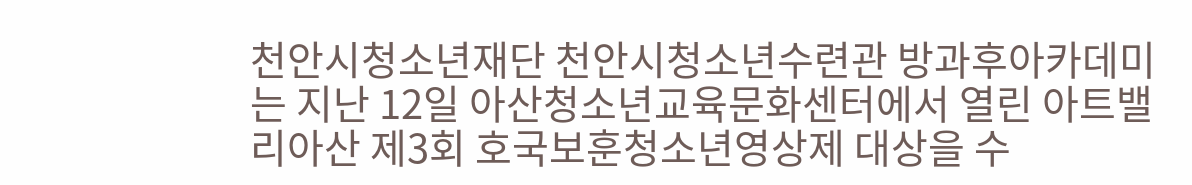천안시청소년재단 천안시청소년수련관 방과후아카데미는 지난 12일 아산청소년교육문화센터에서 열린 아트밸리아산 제3회 호국보훈청소년영상제 대상을 수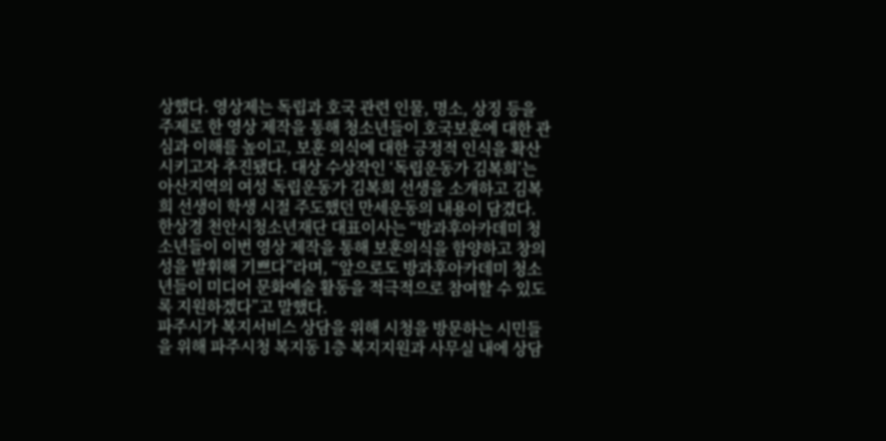상했다. 영상제는 독립과 호국 관련 인물, 명소, 상징 등을 주제로 한 영상 제작을 통해 청소년들이 호국보훈에 대한 관심과 이해를 높이고, 보훈 의식에 대한 긍정적 인식을 확산시키고자 추진됐다. 대상 수상작인 ‘독립운동가 김복희’는 아산지역의 여성 독립운동가 김복희 선생을 소개하고 김복희 선생이 학생 시절 주도했던 만세운동의 내용이 담겼다. 한상경 천안시청소년재단 대표이사는 “방과후아카데미 청소년들이 이번 영상 제작을 통해 보훈의식을 함양하고 창의성을 발휘해 기쁘다”라며, “앞으로도 방과후아카데미 청소년들이 미디어 문화예술 활동을 적극적으로 참여할 수 있도록 지원하겠다”고 말했다.
파주시가 복지서비스 상담을 위해 시청을 방문하는 시민들을 위해 파주시청 복지동 1층 복지지원과 사무실 내에 상담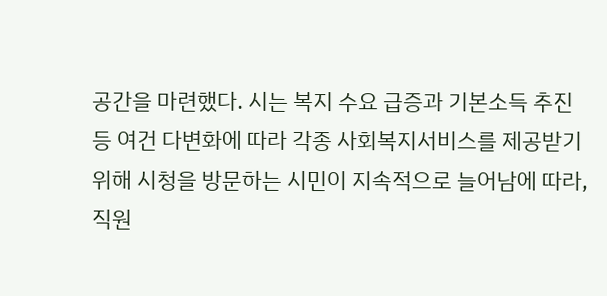공간을 마련했다. 시는 복지 수요 급증과 기본소득 추진 등 여건 다변화에 따라 각종 사회복지서비스를 제공받기 위해 시청을 방문하는 시민이 지속적으로 늘어남에 따라, 직원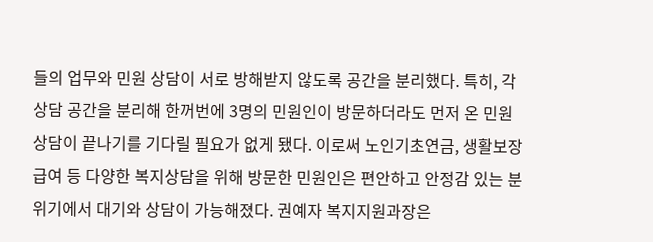들의 업무와 민원 상담이 서로 방해받지 않도록 공간을 분리했다. 특히, 각 상담 공간을 분리해 한꺼번에 3명의 민원인이 방문하더라도 먼저 온 민원 상담이 끝나기를 기다릴 필요가 없게 됐다. 이로써 노인기초연금, 생활보장 급여 등 다양한 복지상담을 위해 방문한 민원인은 편안하고 안정감 있는 분위기에서 대기와 상담이 가능해졌다. 권예자 복지지원과장은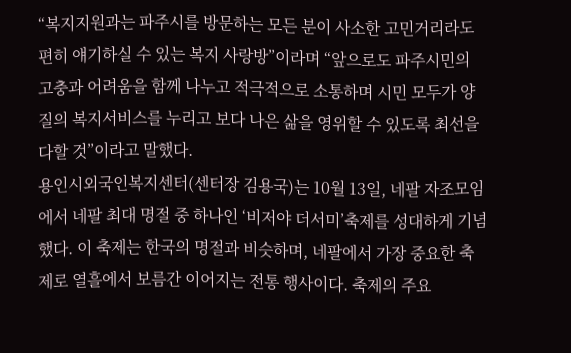“복지지원과는 파주시를 방문하는 모든 분이 사소한 고민거리라도 편히 얘기하실 수 있는 복지 사랑방”이라며 “앞으로도 파주시민의 고충과 어려움을 함께 나누고 적극적으로 소통하며 시민 모두가 양질의 복지서비스를 누리고 보다 나은 삶을 영위할 수 있도록 최선을 다할 것”이라고 말했다.
용인시외국인복지센터(센터장 김용국)는 10월 13일, 네팔 자조모임에서 네팔 최대 명절 중 하나인 ‘비저야 더서미’축제를 성대하게 기념했다. 이 축제는 한국의 명절과 비슷하며, 네팔에서 가장 중요한 축제로 열흘에서 보름간 이어지는 전통 행사이다. 축제의 주요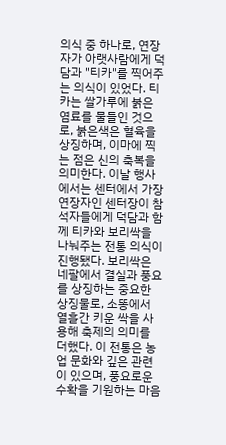의식 중 하나로, 연장자가 아랫사람에게 덕담과 "티카"를 찍어주는 의식이 있었다. 티카는 쌀가루에 붉은 염료를 물들인 것으로, 붉은색은 혈육을 상징하며, 이마에 찍는 점은 신의 축복을 의미한다. 이날 행사에서는 센터에서 가장 연장자인 센터장이 참석자들에게 덕담과 함께 티카와 보리싹을 나눠주는 전통 의식이 진행됐다. 보리싹은 네팔에서 결실과 풍요를 상징하는 중요한 상징물로, 소똥에서 열흘간 키운 싹을 사용해 축제의 의미를 더했다. 이 전통은 농업 문화와 깊은 관련이 있으며, 풍요로운 수확을 기원하는 마음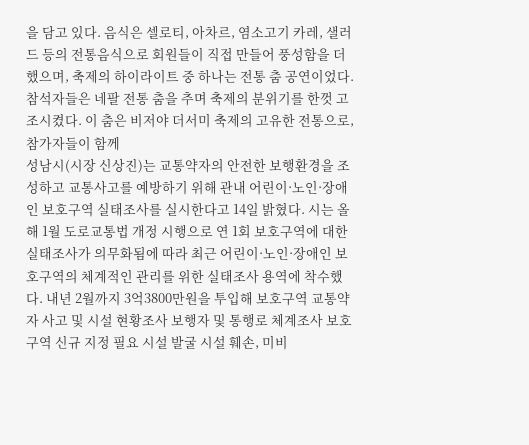을 담고 있다. 음식은 셀로티, 아차르, 염소고기 카레, 샐러드 등의 전통음식으로 회원들이 직접 만들어 풍성함을 더했으며, 축제의 하이라이트 중 하나는 전통 춤 공연이었다. 참석자들은 네팔 전통 춤을 추며 축제의 분위기를 한껏 고조시켰다. 이 춤은 비저야 더서미 축제의 고유한 전통으로, 참가자들이 함께
성남시(시장 신상진)는 교통약자의 안전한 보행환경을 조성하고 교통사고를 예방하기 위해 관내 어린이·노인·장애인 보호구역 실태조사를 실시한다고 14일 밝혔다. 시는 올해 1월 도로교통법 개정 시행으로 연 1회 보호구역에 대한 실태조사가 의무화됨에 따라 최근 어린이·노인·장애인 보호구역의 체계적인 관리를 위한 실태조사 용역에 착수했다. 내년 2월까지 3억3800만원을 투입해 보호구역 교통약자 사고 및 시설 현황조사 보행자 및 통행로 체계조사 보호구역 신규 지정 필요 시설 발굴 시설 훼손, 미비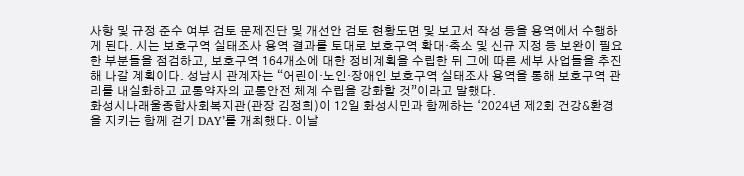사항 및 규정 준수 여부 검토 문제진단 및 개선안 검토 현황도면 및 보고서 작성 등을 용역에서 수행하게 된다. 시는 보호구역 실태조사 용역 결과를 토대로 보호구역 확대·축소 및 신규 지정 등 보완이 필요한 부분들을 점검하고, 보호구역 164개소에 대한 정비계획을 수립한 뒤 그에 따른 세부 사업들을 추진해 나갈 계획이다. 성남시 관계자는 “어린이·노인·장애인 보호구역 실태조사 용역을 통해 보호구역 관리를 내실화하고 교통약자의 교통안전 체계 수립을 강화할 것”이라고 말했다.
화성시나래울종합사회복지관(관장 김정희)이 12일 화성시민과 함께하는 ‘2024년 제2회 건강&환경을 지키는 함께 걷기 DAY’를 개최했다. 이날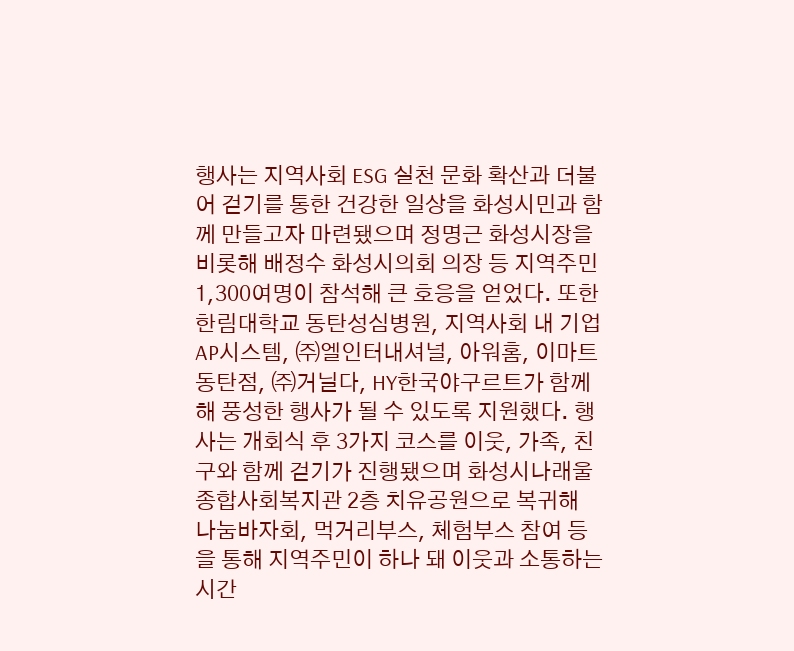행사는 지역사회 ESG 실천 문화 확산과 더불어 걷기를 통한 건강한 일상을 화성시민과 함께 만들고자 마련됐으며 정명근 화성시장을 비롯해 배정수 화성시의회 의장 등 지역주민 1,300여명이 참석해 큰 호응을 얻었다. 또한 한림대학교 동탄성심병원, 지역사회 내 기업 AP시스템, ㈜엘인터내셔널, 아워홈, 이마트동탄점, ㈜거닐다, HY한국야구르트가 함께 해 풍성한 행사가 될 수 있도록 지원했다. 행사는 개회식 후 3가지 코스를 이웃, 가족, 친구와 함께 걷기가 진행됐으며 화성시나래울종합사회복지관 2층 치유공원으로 복귀해 나눔바자회, 먹거리부스, 체험부스 참여 등을 통해 지역주민이 하나 돼 이웃과 소통하는 시간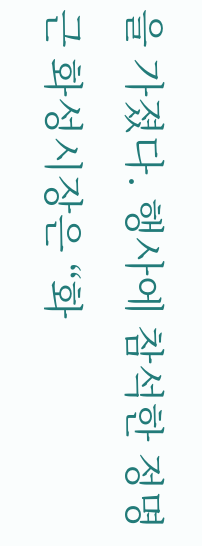을 가졌다. 행사에 참석한 정명근 화성시장은 “화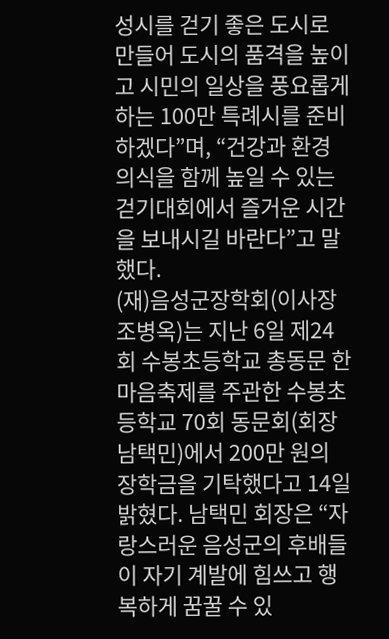성시를 걷기 좋은 도시로 만들어 도시의 품격을 높이고 시민의 일상을 풍요롭게 하는 100만 특례시를 준비하겠다”며, “건강과 환경 의식을 함께 높일 수 있는 걷기대회에서 즐거운 시간을 보내시길 바란다”고 말했다.
(재)음성군장학회(이사장 조병옥)는 지난 6일 제24회 수봉초등학교 총동문 한마음축제를 주관한 수봉초등학교 70회 동문회(회장 남택민)에서 200만 원의 장학금을 기탁했다고 14일 밝혔다. 남택민 회장은 “자랑스러운 음성군의 후배들이 자기 계발에 힘쓰고 행복하게 꿈꿀 수 있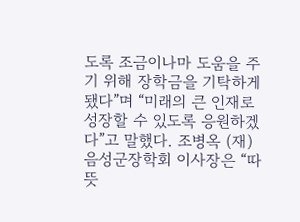도록 조금이나마 도움을 주기 위해 장학금을 기탁하게 됐다”며 “미래의 큰 인재로 성장할 수 있도록 응원하겠다”고 말했다. 조병옥 (재)음성군장학회 이사장은 “따뜻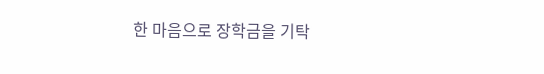한 마음으로 장학금을 기탁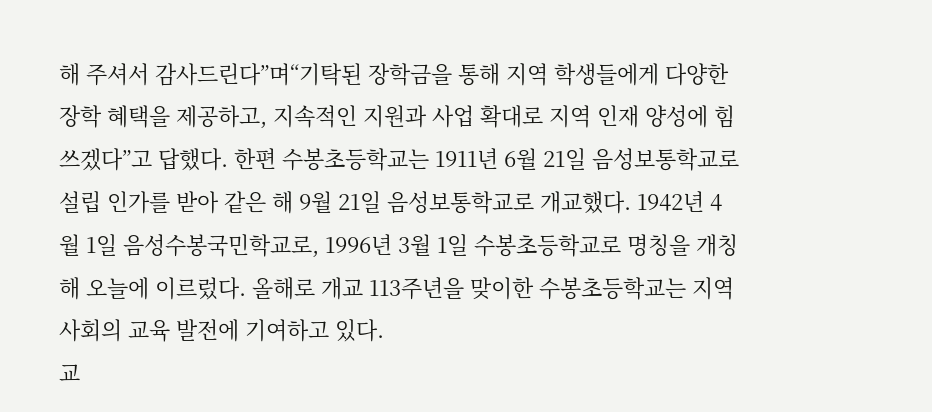해 주셔서 감사드린다”며“기탁된 장학금을 통해 지역 학생들에게 다양한 장학 혜택을 제공하고, 지속적인 지원과 사업 확대로 지역 인재 양성에 힘쓰겠다”고 답했다. 한편 수봉초등학교는 1911년 6월 21일 음성보통학교로 설립 인가를 받아 같은 해 9월 21일 음성보통학교로 개교했다. 1942년 4월 1일 음성수봉국민학교로, 1996년 3월 1일 수봉초등학교로 명칭을 개칭해 오늘에 이르렀다. 올해로 개교 113주년을 맞이한 수봉초등학교는 지역 사회의 교육 발전에 기여하고 있다.
교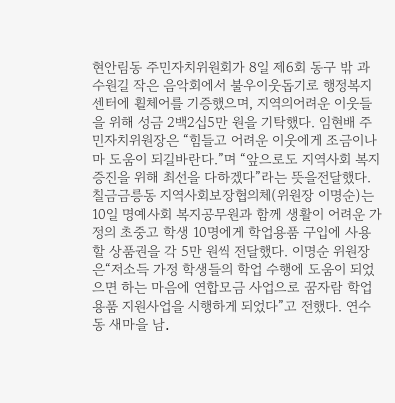현안림동 주민자치위원회가 8일 제6회 동구 밖 과수원길 작은 음악회에서 불우이웃돕기로 행정복지센터에 휠체어를 기증했으며, 지역의어려운 이웃들을 위해 성금 2백2십5만 원을 기탁했다. 임현배 주민자치위원장은 “힘들고 어려운 이웃에게 조금이나마 도움이 되길바란다.”며 “앞으로도 지역사회 복지증진을 위해 최선을 다하겠다”라는 뜻을전달했다. 칠금금릉동 지역사회보장협의체(위원장 이명순)는 10일 명예사회 복지공무원과 함께 생활이 어려운 가정의 초중고 학생 10명에게 학업용품 구입에 사용할 상품권을 각 5만 원씩 전달했다. 이명순 위원장은“저소득 가정 학생들의 학업 수행에 도움이 되었으면 하는 마음에 연합모금 사업으로 꿈자람 학업용품 지원사업을 시행하게 되었다”고 전했다. 연수동 새마을 남․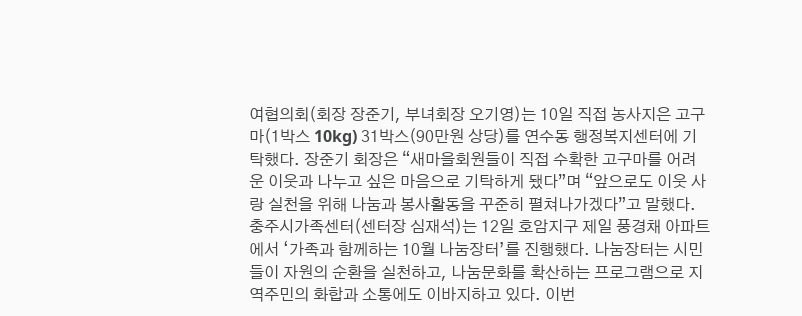여협의회(회장 장준기, 부녀회장 오기영)는 10일 직접 농사지은 고구마(1박스 10kg) 31박스(90만원 상당)를 연수동 행정복지센터에 기탁했다. 장준기 회장은 “새마을회원들이 직접 수확한 고구마를 어려운 이웃과 나누고 싶은 마음으로 기탁하게 됐다”며 “앞으로도 이웃 사랑 실천을 위해 나눔과 봉사활동을 꾸준히 펼쳐나가겠다”고 말했다.
충주시가족센터(센터장 심재석)는 12일 호암지구 제일 풍경채 아파트에서 ‘가족과 함께하는 10월 나눔장터’를 진행했다. 나눔장터는 시민들이 자원의 순환을 실천하고, 나눔문화를 확산하는 프로그램으로 지역주민의 화합과 소통에도 이바지하고 있다. 이번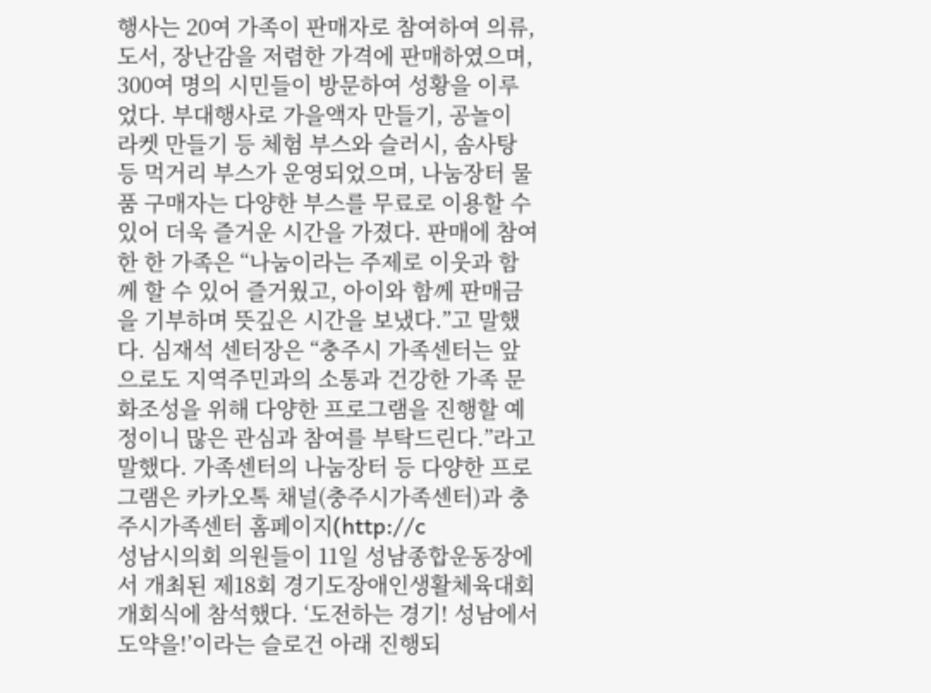행사는 20여 가족이 판매자로 참여하여 의류, 도서, 장난감을 저렴한 가격에 판매하였으며, 300여 명의 시민들이 방문하여 성황을 이루었다. 부대행사로 가을액자 만들기, 공놀이 라켓 만들기 등 체험 부스와 슬러시, 솜사탕 등 먹거리 부스가 운영되었으며, 나눔장터 물품 구매자는 다양한 부스를 무료로 이용할 수 있어 더욱 즐거운 시간을 가졌다. 판매에 참여한 한 가족은 “나눔이라는 주제로 이웃과 함께 할 수 있어 즐거웠고, 아이와 함께 판매금을 기부하며 뜻깊은 시간을 보냈다.”고 말했다. 심재석 센터장은 “충주시 가족센터는 앞으로도 지역주민과의 소통과 건강한 가족 문화조성을 위해 다양한 프로그램을 진행할 예정이니 많은 관심과 참여를 부탁드린다.”라고 말했다. 가족센터의 나눔장터 등 다양한 프로그램은 카카오톡 채널(충주시가족센터)과 충주시가족센터 홈페이지(http://c
성남시의회 의원들이 11일 성남종합운동장에서 개최된 제18회 경기도장애인생활체육대회 개회식에 참석했다. ‘도전하는 경기! 성남에서 도약을!’이라는 슬로건 아래 진행되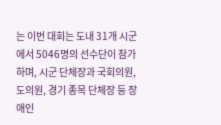는 이번 대회는 도내 31개 시군에서 5046명의 선수단이 참가하며, 시군 단체장과 국회의원, 도의원, 경기 종목 단체장 등 장애인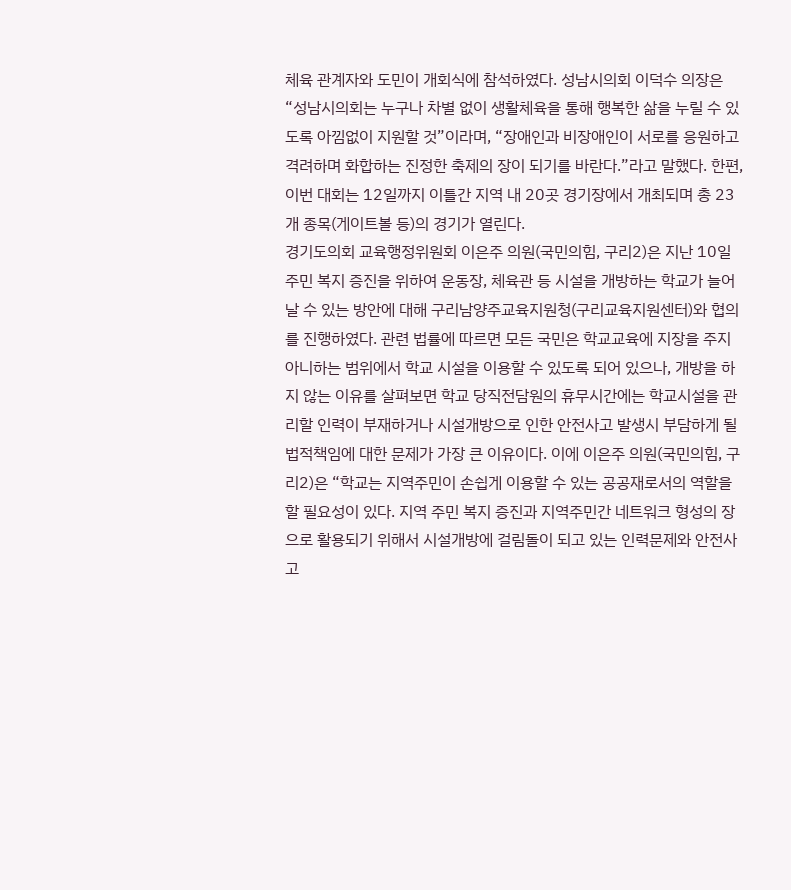체육 관계자와 도민이 개회식에 참석하였다. 성남시의회 이덕수 의장은 “성남시의회는 누구나 차별 없이 생활체육을 통해 행복한 삶을 누릴 수 있도록 아낌없이 지원할 것”이라며, “장애인과 비장애인이 서로를 응원하고 격려하며 화합하는 진정한 축제의 장이 되기를 바란다.”라고 말했다. 한편, 이번 대회는 12일까지 이틀간 지역 내 20곳 경기장에서 개최되며 총 23개 종목(게이트볼 등)의 경기가 열린다.
경기도의회 교육행정위원회 이은주 의원(국민의힘, 구리2)은 지난 10일 주민 복지 증진을 위하여 운동장, 체육관 등 시설을 개방하는 학교가 늘어날 수 있는 방안에 대해 구리남양주교육지원청(구리교육지원센터)와 협의를 진행하였다. 관련 법률에 따르면 모든 국민은 학교교육에 지장을 주지 아니하는 범위에서 학교 시설을 이용할 수 있도록 되어 있으나, 개방을 하지 않는 이유를 살펴보면 학교 당직전담원의 휴무시간에는 학교시설을 관리할 인력이 부재하거나 시설개방으로 인한 안전사고 발생시 부담하게 될 법적책임에 대한 문제가 가장 큰 이유이다. 이에 이은주 의원(국민의힘, 구리2)은 “학교는 지역주민이 손쉽게 이용할 수 있는 공공재로서의 역할을 할 필요성이 있다. 지역 주민 복지 증진과 지역주민간 네트워크 형성의 장으로 활용되기 위해서 시설개방에 걸림돌이 되고 있는 인력문제와 안전사고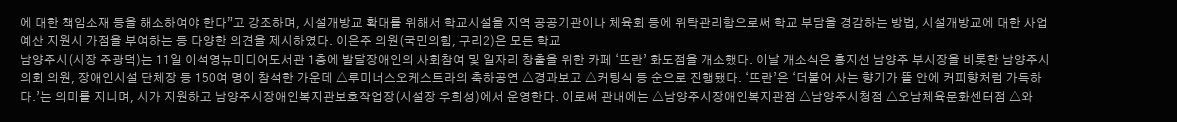에 대한 책임소재 등을 해소하여야 한다”고 강조하며, 시설개방교 확대를 위해서 학교시설을 지역 공공기관이나 체육회 등에 위탁관리함으로써 학교 부담을 경감하는 방법, 시설개방교에 대한 사업 예산 지원시 가점을 부여하는 등 다양한 의견을 제시하였다. 이은주 의원(국민의힘, 구리2)은 모든 학교
남양주시(시장 주광덕)는 11일 이석영뉴미디어도서관 1층에 발달장애인의 사회참여 및 일자리 창출을 위한 카페 ‘뜨란’ 화도점을 개소했다. 이날 개소식은 홍지선 남양주 부시장을 비롯한 남양주시의회 의원, 장애인시설 단체장 등 150여 명이 참석한 가운데 △루미너스오케스트라의 축하공연 △경과보고 △커팅식 등 순으로 진행됐다. ‘뜨란’은 ‘더불어 사는 향기가 뜰 안에 커피향처럼 가득하다.’는 의미를 지니며, 시가 지원하고 남양주시장애인복지관보호작업장(시설장 우희성)에서 운영한다. 이로써 관내에는 △남양주시장애인복지관점 △남양주시청점 △오남체육문화센터점 △와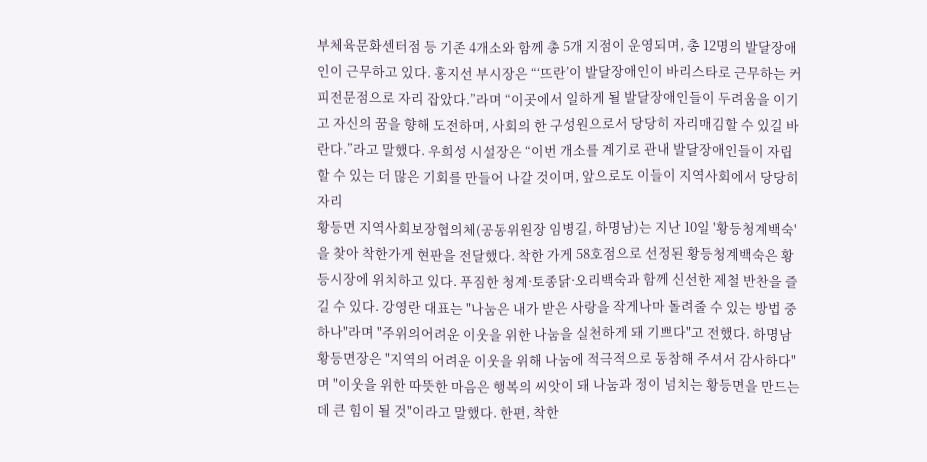부체육문화센터점 등 기존 4개소와 함께 총 5개 지점이 운영되며, 총 12명의 발달장애인이 근무하고 있다. 홍지선 부시장은 “‘뜨란’이 발달장애인이 바리스타로 근무하는 커피전문점으로 자리 잡았다.”라며 “이곳에서 일하게 될 발달장애인들이 두려움을 이기고 자신의 꿈을 향해 도전하며, 사회의 한 구성원으로서 당당히 자리매김할 수 있길 바란다.”라고 말했다. 우희성 시설장은 “이번 개소를 계기로 관내 발달장애인들이 자립할 수 있는 더 많은 기회를 만들어 나갈 것이며, 앞으로도 이들이 지역사회에서 당당히 자리
황등면 지역사회보장협의체(공동위원장 임병길, 하명남)는 지난 10일 '황등청계백숙'을 찾아 착한가게 현판을 전달했다. 착한 가게 58호점으로 선정된 황등청계백숙은 황등시장에 위치하고 있다. 푸짐한 청계·토종닭·오리백숙과 함께 신선한 제철 반찬을 즐길 수 있다. 강영란 대표는 "나눔은 내가 받은 사랑을 작게나마 돌려줄 수 있는 방법 중 하나"라며 "주위의어려운 이웃을 위한 나눔을 실천하게 돼 기쁘다"고 전했다. 하명남 황등면장은 "지역의 어려운 이웃을 위해 나눔에 적극적으로 동참해 주셔서 감사하다"며 "이웃을 위한 따뜻한 마음은 행복의 씨앗이 돼 나눔과 정이 넘치는 황등면을 만드는 데 큰 힘이 될 것"이라고 말했다. 한편, 착한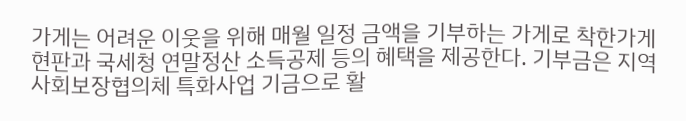가게는 어려운 이웃을 위해 매월 일정 금액을 기부하는 가게로 착한가게 현판과 국세청 연말정산 소득공제 등의 혜택을 제공한다. 기부금은 지역사회보장협의체 특화사업 기금으로 활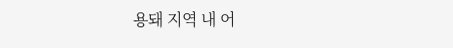용돼 지역 내 어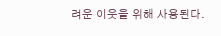려운 이웃을 위해 사용된다.